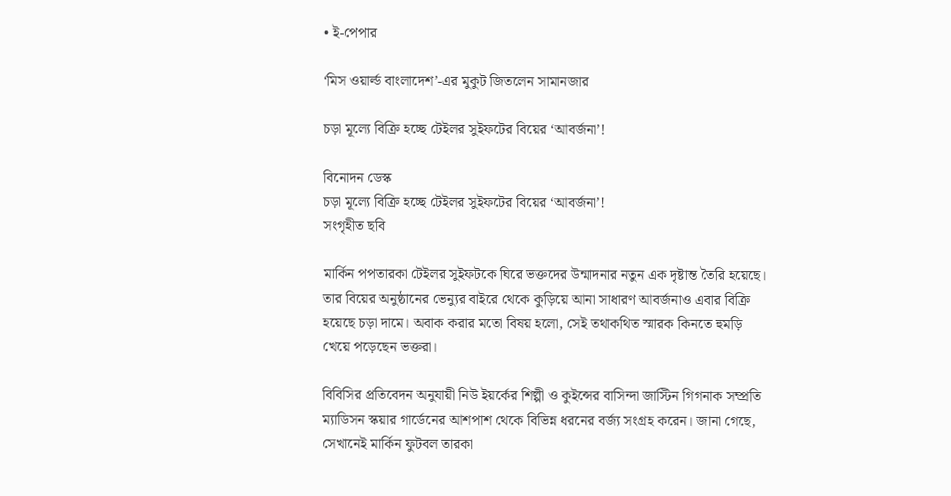• ই-পেপার

‘মিস ওয়ার্ল্ড বাংলাদেশ’-এর মুকুট জিতলেন সামানজার

চড়া মূল্যে বিক্রি হচ্ছে টেইলর সুইফটের বিয়ের ‘আবর্জনা’!

বিনোদন ডেস্ক
চড়া মূল্যে বিক্রি হচ্ছে টেইলর সুইফটের বিয়ের ‘আবর্জনা’!
সংগৃহীত ছবি

মার্কিন পপতারকা টেইলর সুইফটকে ঘিরে ভক্তদের উন্মাদনার নতুন এক দৃষ্টান্ত তৈরি হয়েছে। তার বিয়ের অনুষ্ঠানের ভেন্যুর বাইরে থেকে কুড়িয়ে আনা সাধারণ আবর্জনাও এবার বিক্রি হয়েছে চড়া দামে। অবাক করার মতো বিষয় হলো, সেই তথাকথিত স্মারক কিনতে হুমড়ি খেয়ে পড়েছেন ভক্তরা।

বিবিসির প্রতিবেদন অনুযায়ী নিউ ইয়র্কের শিল্পী ও কুইন্সের বাসিন্দা জাস্টিন গিগনাক সম্প্রতি ম্যাডিসন স্কয়ার গার্ডেনের আশপাশ থেকে বিভিন্ন ধরনের বর্জ্য সংগ্রহ করেন। জানা গেছে, সেখানেই মার্কিন ফুটবল তারকা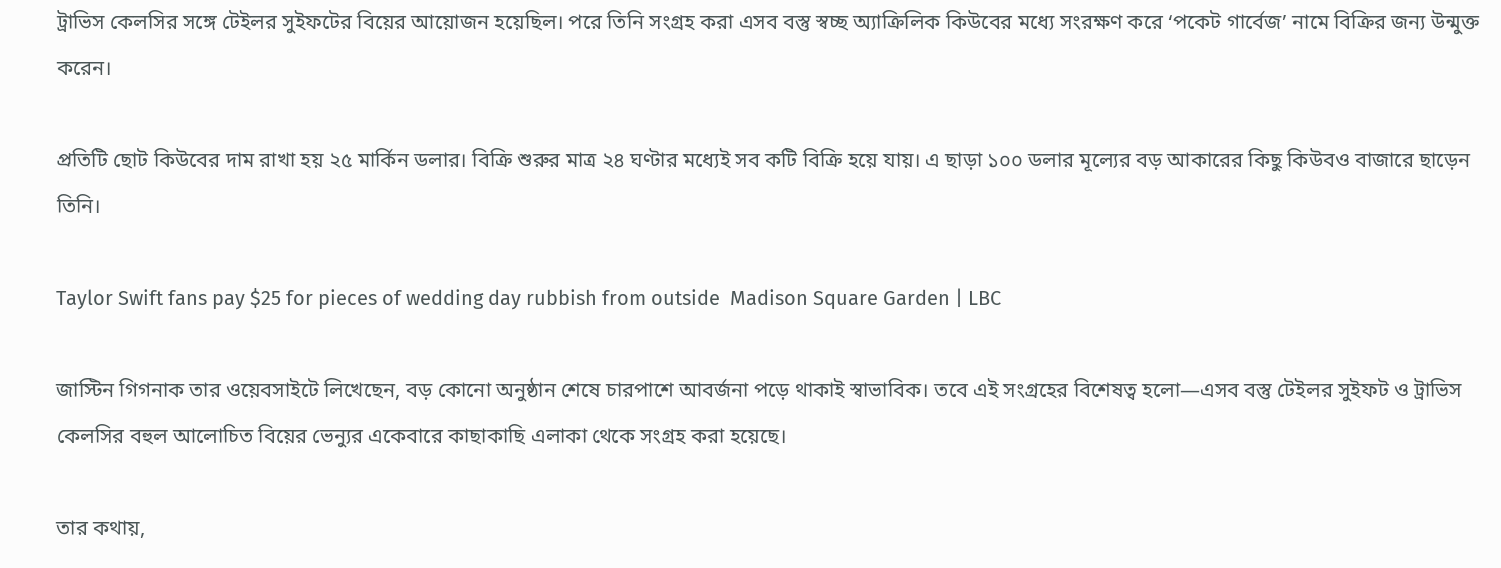ট্রাভিস কেলসির সঙ্গে টেইলর সুইফটের বিয়ের আয়োজন হয়েছিল। পরে তিনি সংগ্রহ করা এসব বস্তু স্বচ্ছ অ্যাক্রিলিক কিউবের মধ্যে সংরক্ষণ করে ‘পকেট গার্বেজ’ নামে বিক্রির জন্য উন্মুক্ত করেন।

প্রতিটি ছোট কিউবের দাম রাখা হয় ২৫ মার্কিন ডলার। বিক্রি শুরুর মাত্র ২৪ ঘণ্টার মধ্যেই সব কটি বিক্রি হয়ে যায়। এ ছাড়া ১০০ ডলার মূল্যের বড় আকারের কিছু কিউবও বাজারে ছাড়েন তিনি।

Taylor Swift fans pay $25 for pieces of wedding day rubbish from outside  Madison Square Garden | LBC

জাস্টিন গিগনাক তার ওয়েবসাইটে লিখেছেন, বড় কোনো অনুষ্ঠান শেষে চারপাশে আবর্জনা পড়ে থাকাই স্বাভাবিক। তবে এই সংগ্রহের বিশেষত্ব হলো—এসব বস্তু টেইলর সুইফট ও ট্রাভিস কেলসির বহুল আলোচিত বিয়ের ভেন্যুর একেবারে কাছাকাছি এলাকা থেকে সংগ্রহ করা হয়েছে।

তার কথায়,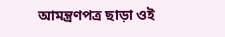আমন্ত্রণপত্র ছাড়া ওই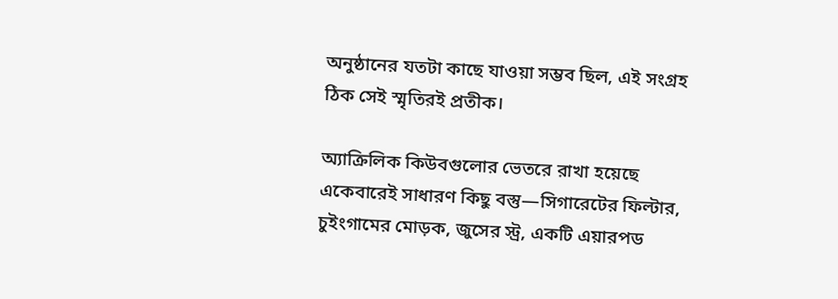অনুষ্ঠানের যতটা কাছে যাওয়া সম্ভব ছিল, এই সংগ্রহ ঠিক সেই স্মৃতিরই প্রতীক।

অ্যাক্রিলিক কিউবগুলোর ভেতরে রাখা হয়েছে একেবারেই সাধারণ কিছু বস্তু—সিগারেটের ফিল্টার, চুইংগামের মোড়ক, জুসের স্ট্র, একটি এয়ারপড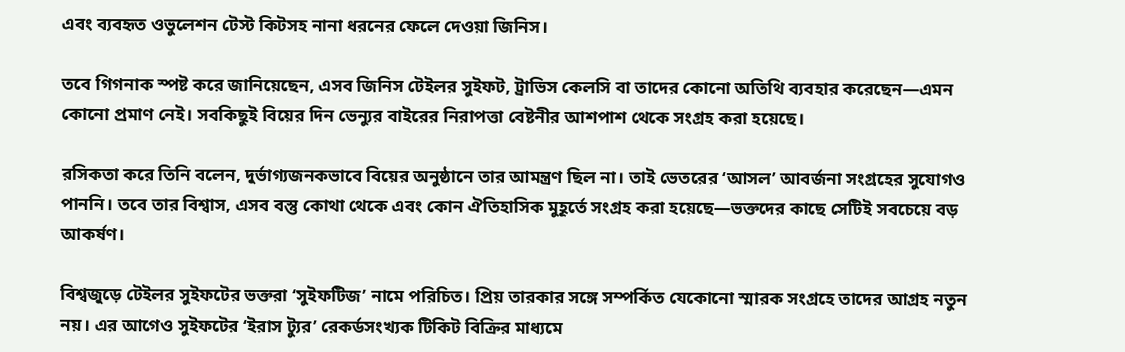এবং ব্যবহৃত ওভুলেশন টেস্ট কিটসহ নানা ধরনের ফেলে দেওয়া জিনিস।

তবে গিগনাক স্পষ্ট করে জানিয়েছেন, এসব জিনিস টেইলর সুইফট, ট্রাভিস কেলসি বা তাদের কোনো অতিথি ব্যবহার করেছেন—এমন কোনো প্রমাণ নেই। সবকিছুই বিয়ের দিন ভেন্যুর বাইরের নিরাপত্তা বেষ্টনীর আশপাশ থেকে সংগ্রহ করা হয়েছে।

রসিকতা করে তিনি বলেন, দুর্ভাগ্যজনকভাবে বিয়ের অনুষ্ঠানে তার আমন্ত্রণ ছিল না। তাই ভেতরের ‘আসল’ আবর্জনা সংগ্রহের সুযোগও পাননি। তবে তার বিশ্বাস, এসব বস্তু কোথা থেকে এবং কোন ঐতিহাসিক মুহূর্তে সংগ্রহ করা হয়েছে—ভক্তদের কাছে সেটিই সবচেয়ে বড় আকর্ষণ।

বিশ্বজুড়ে টেইলর সুইফটের ভক্তরা ‘সুইফটিজ’ নামে পরিচিত। প্রিয় তারকার সঙ্গে সম্পর্কিত যেকোনো স্মারক সংগ্রহে তাদের আগ্রহ নতুন নয়। এর আগেও সুইফটের ‘ইরাস ট্যুর’ রেকর্ডসংখ্যক টিকিট বিক্রির মাধ্যমে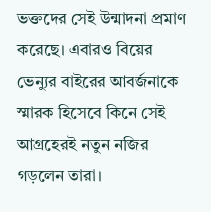ভক্তদের সেই উন্মাদনা প্রমাণ করেছে। এবারও বিয়ের ভেন্যুর বাইরের আবর্জনাকে স্মারক হিসেবে কিনে সেই আগ্রহেরই নতুন নজির গড়লেন তারা।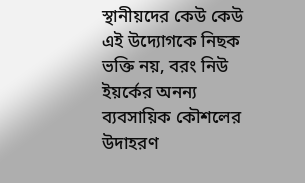স্থানীয়দের কেউ কেউ এই উদ্যোগকে নিছক ভক্তি নয়, বরং নিউ ইয়র্কের অনন্য ব্যবসায়িক কৌশলের উদাহরণ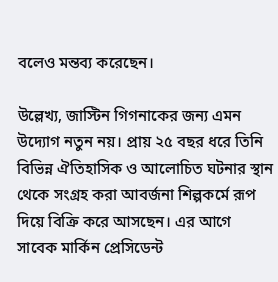বলেও মন্তব্য করেছেন।

উল্লেখ্য, জাস্টিন গিগনাকের জন্য এমন উদ্যোগ নতুন নয়। প্রায় ২৫ বছর ধরে তিনি বিভিন্ন ঐতিহাসিক ও আলোচিত ঘটনার স্থান থেকে সংগ্রহ করা আবর্জনা শিল্পকর্মে রূপ দিয়ে বিক্রি করে আসছেন। এর আগে সাবেক মার্কিন প্রেসিডেন্ট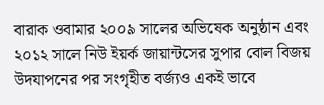বারাক ওবামার ২০০৯ সালের অভিষেক অনুষ্ঠান এবং ২০১২ সালে নিউ ইয়র্ক জায়ান্টসের সুপার বোল বিজয় উদযাপনের পর সংগৃহীত বর্জ্যও একই ভাবে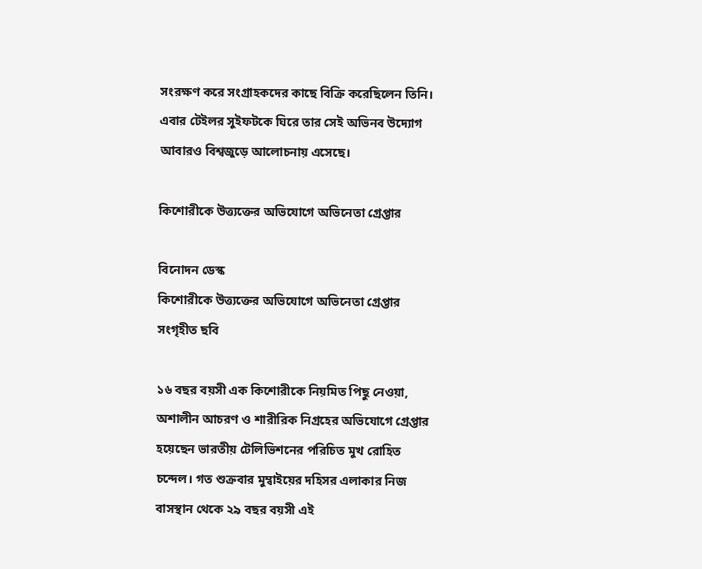সংরক্ষণ করে সংগ্রাহকদের কাছে বিক্রি করেছিলেন তিনি। এবার টেইলর সুইফটকে ঘিরে তার সেই অভিনব উদ্যোগ আবারও বিশ্বজুড়ে আলোচনায় এসেছে।

কিশোরীকে উত্ত্যক্তের অভিযোগে অভিনেতা গ্রেপ্তার

বিনোদন ডেস্ক
কিশোরীকে উত্ত্যক্তের অভিযোগে অভিনেতা গ্রেপ্তার
সংগৃহীত ছবি

১৬ বছর বয়সী এক কিশোরীকে নিয়মিত পিছু নেওয়া, অশালীন আচরণ ও শারীরিক নিগ্রহের অভিযোগে গ্রেপ্তার হয়েছেন ভারতীয় টেলিভিশনের পরিচিত মুখ রোহিত চন্দেল। গত শুক্রবার মুম্বাইয়ের দহিসর এলাকার নিজ বাসস্থান থেকে ২৯ বছর বয়সী এই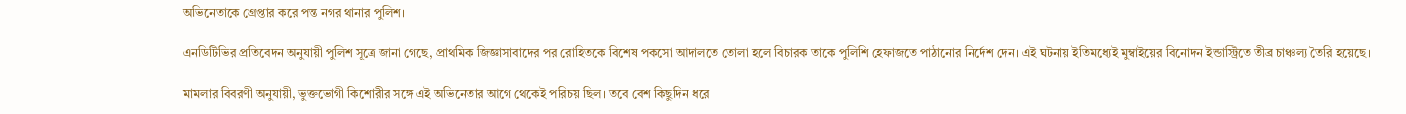অভিনেতাকে গ্রেপ্তার করে পন্ত নগর থানার পুলিশ।

এনডিটিভির প্রতিবেদন অনুযায়ী পুলিশ সূত্রে জানা গেছে, প্রাথমিক জিজ্ঞাসাবাদের পর রোহিতকে বিশেষ পকসো আদালতে তোলা হলে বিচারক তাকে পুলিশি হেফাজতে পাঠানোর নির্দেশ দেন। এই ঘটনায় ইতিমধ্যেই মুম্বাইয়ের বিনোদন ইন্ডাস্ট্রিতে তীব্র চাঞ্চল্য তৈরি হয়েছে।

মামলার বিবরণী অনুযায়ী, ভুক্তভোগী কিশোরীর সঙ্গে এই অভিনেতার আগে থেকেই পরিচয় ছিল। তবে বেশ কিছুদিন ধরে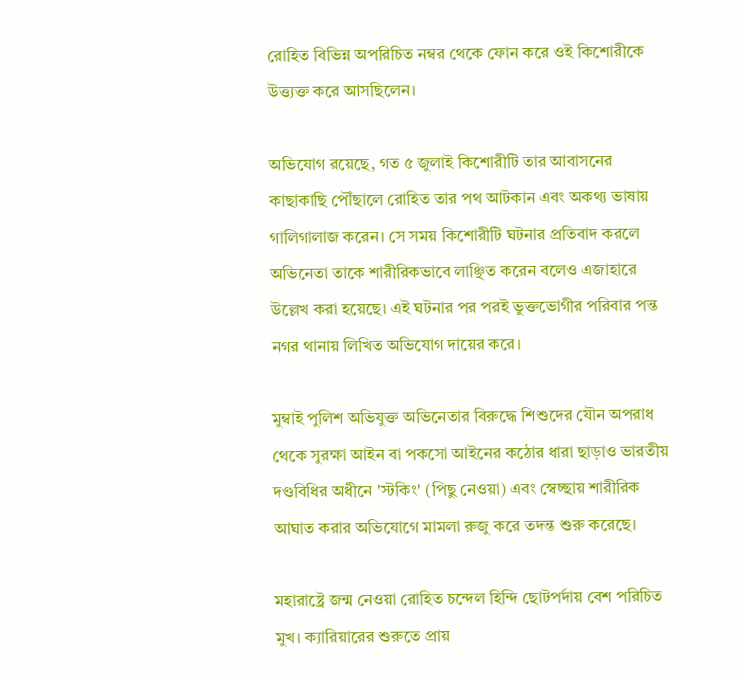রোহিত বিভিন্ন অপরিচিত নম্বর থেকে ফোন করে ওই কিশোরীকে উত্ত্যক্ত করে আসছিলেন।

অভিযোগ রয়েছে, গত ৫ জুলাই কিশোরীটি তার আবাসনের কাছাকাছি পৌঁছালে রোহিত তার পথ আটকান এবং অকথ্য ভাষায় গালিগালাজ করেন। সে সময় কিশোরীটি ঘটনার প্রতিবাদ করলে অভিনেতা তাকে শারীরিকভাবে লাঞ্ছিত করেন বলেও এজাহারে উল্লেখ করা হয়েছে। এই ঘটনার পর পরই ভুক্তভোগীর পরিবার পন্ত নগর থানায় লিখিত অভিযোগ দায়ের করে।

মুম্বাই পুলিশ অভিযুক্ত অভিনেতার বিরুদ্ধে শিশুদের যৌন অপরাধ থেকে সুরক্ষা আইন বা পকসো আইনের কঠোর ধারা ছাড়াও ভারতীয় দণ্ডবিধির অধীনে 'স্টকিং' (পিছু নেওয়া) এবং স্বেচ্ছায় শারীরিক আঘাত করার অভিযোগে মামলা রুজু করে তদন্ত শুরু করেছে।

মহারাষ্ট্রে জন্ম নেওয়া রোহিত চন্দেল হিন্দি ছোটপর্দায় বেশ পরিচিত মুখ। ক্যারিয়ারের শুরুতে প্রায়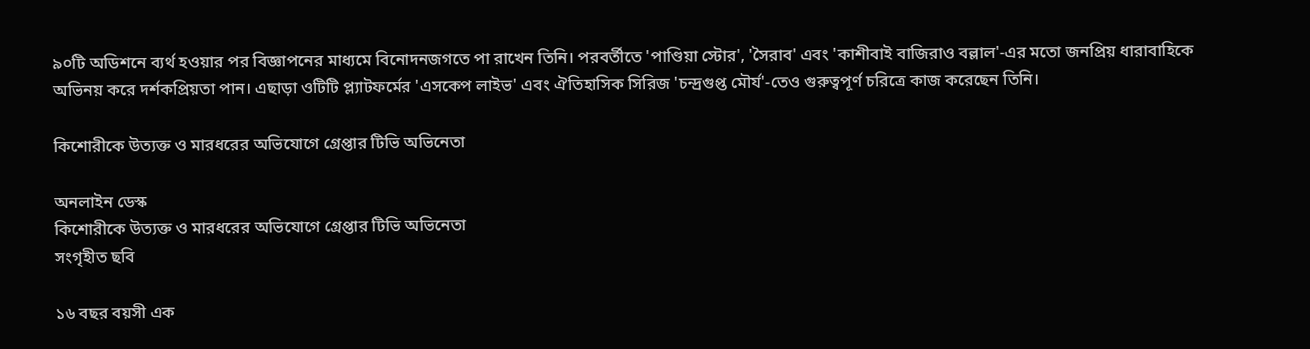৯০টি অডিশনে ব্যর্থ হওয়ার পর বিজ্ঞাপনের মাধ্যমে বিনোদনজগতে পা রাখেন তিনি। পরবর্তীতে 'পাণ্ডিয়া স্টোর', 'সৈরাব' এবং 'কাশীবাই বাজিরাও বল্লাল'-এর মতো জনপ্রিয় ধারাবাহিকে অভিনয় করে দর্শকপ্রিয়তা পান। এছাড়া ওটিটি প্ল্যাটফর্মের 'এসকেপ লাইভ' এবং ঐতিহাসিক সিরিজ 'চন্দ্রগুপ্ত মৌর্য'-তেও গুরুত্বপূর্ণ চরিত্রে কাজ করেছেন তিনি।

কিশোরীকে উত্যক্ত ও মারধরের অভিযোগে গ্রেপ্তার টিভি অভিনেতা

অনলাইন ডেস্ক
কিশোরীকে উত্যক্ত ও মারধরের অভিযোগে গ্রেপ্তার টিভি অভিনেতা
সংগৃহীত ছবি

১৬ বছর বয়সী এক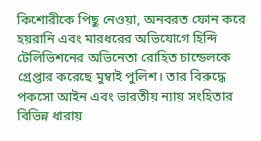কিশোরীকে পিছু নেওয়া, অনবরত ফোন করে হয়রানি এবং মারধরের অভিযোগে হিন্দি টেলিভিশনের অভিনেতা রোহিত চান্ডেলকে গ্রেপ্তার করেছে মুম্বাই পুলিশ। তার বিরুদ্ধে পকসো আইন এবং ভারতীয় ন্যায় সংহিতার বিভিন্ন ধারায়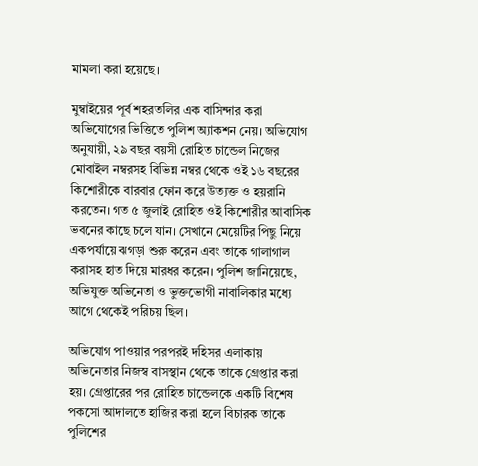মামলা করা হয়েছে।

মুম্বাইয়ের পূর্ব শহরতলির এক বাসিন্দার করা অভিযোগের ভিত্তিতে পুলিশ অ্যাকশন নেয়। অভিযোগ অনুযায়ী, ২৯ বছর বয়সী রোহিত চান্ডেল নিজের মোবাইল নম্বরসহ বিভিন্ন নম্বর থেকে ওই ১৬ বছরের কিশোরীকে বারবার ফোন করে উত্যক্ত ও হয়রানি করতেন। গত ৫ জুলাই রোহিত ওই কিশোরীর আবাসিক ভবনের কাছে চলে যান। সেখানে মেয়েটির পিছু নিয়ে একপর্যায়ে ঝগড়া শুরু করেন এবং তাকে গালাগাল করাসহ হাত দিয়ে মারধর করেন। পুলিশ জানিয়েছে, অভিযুক্ত অভিনেতা ও ভুক্তভোগী নাবালিকার মধ্যে আগে থেকেই পরিচয় ছিল।

অভিযোগ পাওয়ার পরপরই দহিসর এলাকায় অভিনেতার নিজস্ব বাসস্থান থেকে তাকে গ্রেপ্তার করা হয়। গ্রেপ্তারের পর রোহিত চান্ডেলকে একটি বিশেষ পকসো আদালতে হাজির করা হলে বিচারক তাকে পুলিশের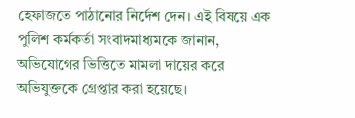হেফাজতে পাঠানোর নির্দেশ দেন। এই বিষয়ে এক পুলিশ কর্মকর্তা সংবাদমাধ্যমকে জানান, অভিযোগের ভিত্তিতে মামলা দায়ের করে অভিযুক্তকে গ্রেপ্তার করা হয়েছে।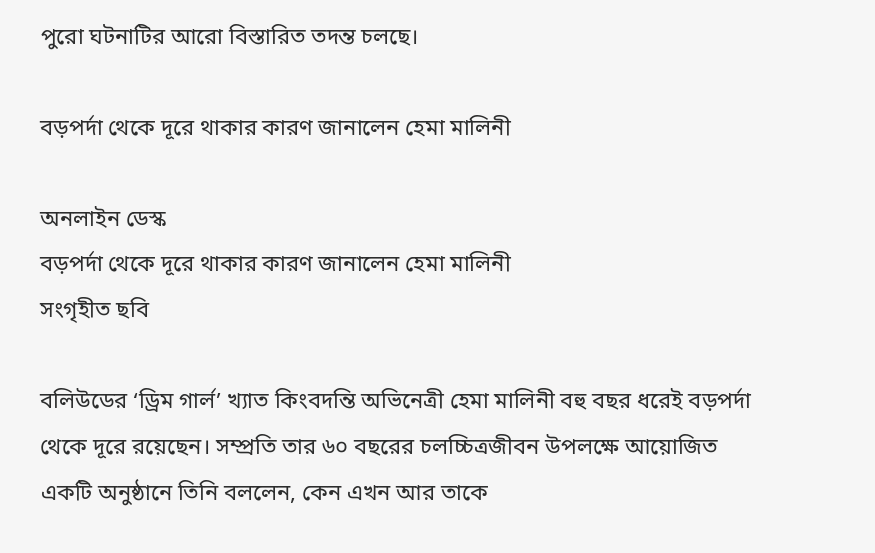পুরো ঘটনাটির আরো বিস্তারিত তদন্ত চলছে।

বড়পর্দা থেকে দূরে থাকার কারণ জানালেন হেমা মালিনী

অনলাইন ডেস্ক
বড়পর্দা থেকে দূরে থাকার কারণ জানালেন হেমা মালিনী
সংগৃহীত ছবি

বলিউডের ‘ড্রিম গার্ল’ খ্যাত কিংবদন্তি অভিনেত্রী হেমা মালিনী বহু বছর ধরেই বড়পর্দা থেকে দূরে রয়েছেন। সম্প্রতি তার ৬০ বছরের চলচ্চিত্রজীবন উপলক্ষে আয়োজিত একটি অনুষ্ঠানে তিনি বললেন, কেন এখন আর তাকে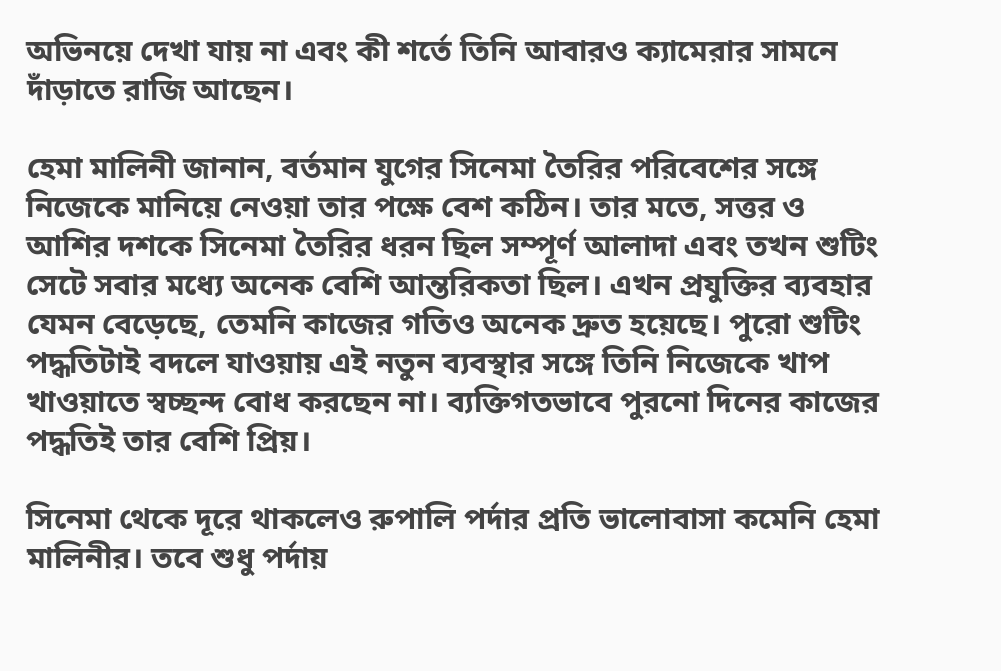অভিনয়ে দেখা যায় না এবং কী শর্তে তিনি আবারও ক্যামেরার সামনে দাঁড়াতে রাজি আছেন।

হেমা মালিনী জানান, বর্তমান যুগের সিনেমা তৈরির পরিবেশের সঙ্গে নিজেকে মানিয়ে নেওয়া তার পক্ষে বেশ কঠিন। তার মতে, সত্তর ও আশির দশকে সিনেমা তৈরির ধরন ছিল সম্পূর্ণ আলাদা এবং তখন শুটিং সেটে সবার মধ্যে অনেক বেশি আন্তরিকতা ছিল। এখন প্রযুক্তির ব্যবহার যেমন বেড়েছে, তেমনি কাজের গতিও অনেক দ্রুত হয়েছে। পুরো শুটিং পদ্ধতিটাই বদলে যাওয়ায় এই নতুন ব্যবস্থার সঙ্গে তিনি নিজেকে খাপ খাওয়াতে স্বচ্ছন্দ বোধ করছেন না। ব্যক্তিগতভাবে পুরনো দিনের কাজের পদ্ধতিই তার বেশি প্রিয়।

সিনেমা থেকে দূরে থাকলেও রুপালি পর্দার প্রতি ভালোবাসা কমেনি হেমা মালিনীর। তবে শুধু পর্দায়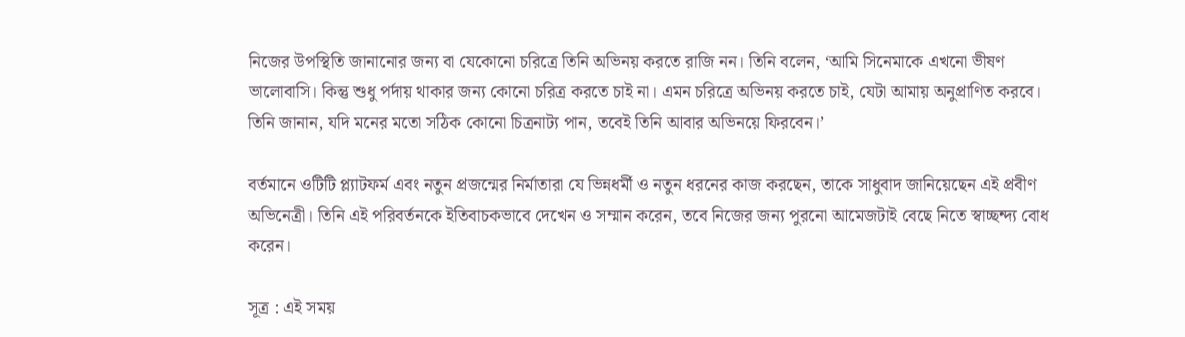নিজের উপস্থিতি জানানোর জন্য বা যেকোনো চরিত্রে তিনি অভিনয় করতে রাজি নন। তিনি বলেন, ‘আমি সিনেমাকে এখনো ভীষণ ভালোবাসি। কিন্তু শুধু পর্দায় থাকার জন্য কোনো চরিত্র করতে চাই না। এমন চরিত্রে অভিনয় করতে চাই, যেটা আমায় অনুপ্রাণিত করবে। তিনি জানান, যদি মনের মতো সঠিক কোনো চিত্রনাট্য পান, তবেই তিনি আবার অভিনয়ে ফিরবেন।’

বর্তমানে ওটিটি প্ল্যাটফর্ম এবং নতুন প্রজন্মের নির্মাতারা যে ভিন্নধর্মী ও নতুন ধরনের কাজ করছেন, তাকে সাধুবাদ জানিয়েছেন এই প্রবীণ অভিনেত্রী। তিনি এই পরিবর্তনকে ইতিবাচকভাবে দেখেন ও সম্মান করেন, তবে নিজের জন্য পুরনো আমেজটাই বেছে নিতে স্বাচ্ছন্দ্য বোধ করেন।

সূত্র : এই সময়